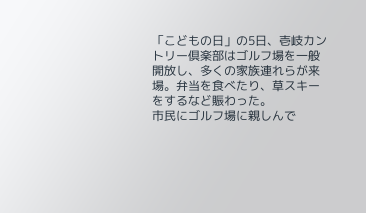「こどもの日」の5日、壱岐カントリー倶楽部はゴルフ場を一般開放し、多くの家族連れらが来場。弁当を食べたり、草スキーをするなど賑わった。
市民にゴルフ場に親しんで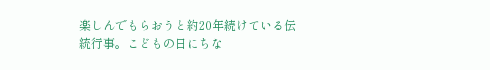楽しんでもらおうと約20年続けている伝統行事。こどもの日にちな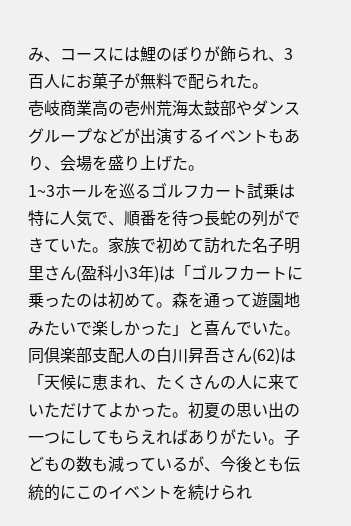み、コースには鯉のぼりが飾られ、3百人にお菓子が無料で配られた。
壱岐商業高の壱州荒海太鼓部やダンスグループなどが出演するイベントもあり、会場を盛り上げた。
1~3ホールを巡るゴルフカート試乗は特に人気で、順番を待つ長蛇の列ができていた。家族で初めて訪れた名子明里さん(盈科小3年)は「ゴルフカートに乗ったのは初めて。森を通って遊園地みたいで楽しかった」と喜んでいた。
同倶楽部支配人の白川昇吾さん(62)は「天候に恵まれ、たくさんの人に来ていただけてよかった。初夏の思い出の一つにしてもらえればありがたい。子どもの数も減っているが、今後とも伝統的にこのイベントを続けられ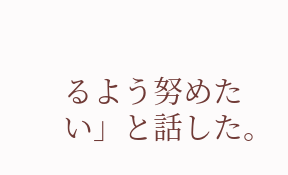るよう努めたい」と話した。